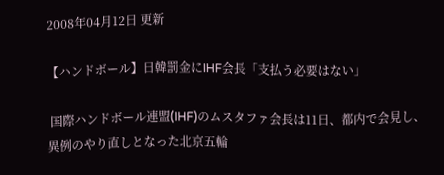2008年04月12日 更新

【ハンドボール】日韓罰金にIHF会長「支払う必要はない」

 国際ハンドボール連盟(IHF)のムスタファ会長は11日、都内で会見し、異例のやり直しとなった北京五輪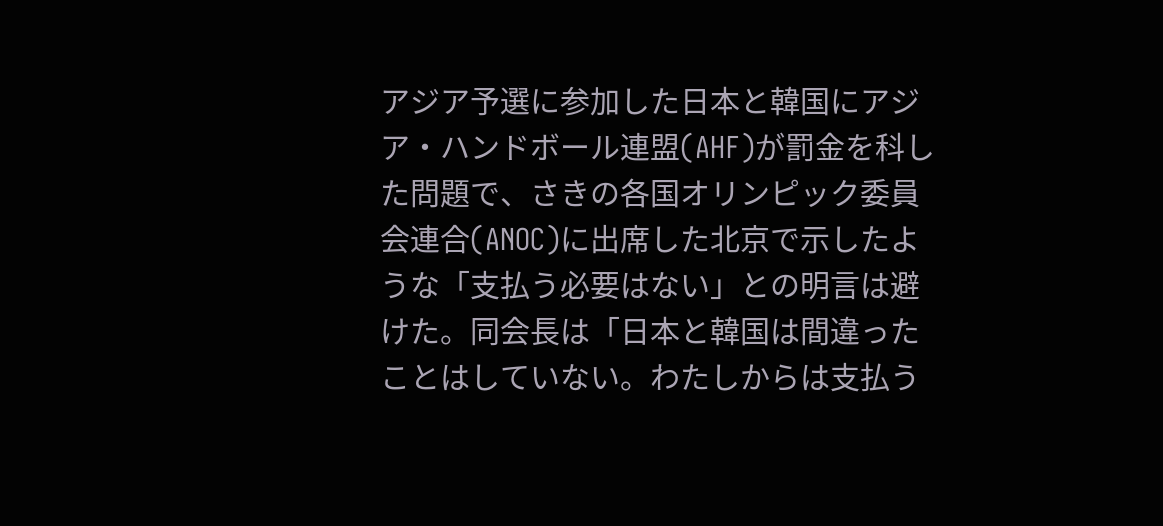アジア予選に参加した日本と韓国にアジア・ハンドボール連盟(AHF)が罰金を科した問題で、さきの各国オリンピック委員会連合(ANOC)に出席した北京で示したような「支払う必要はない」との明言は避けた。同会長は「日本と韓国は間違ったことはしていない。わたしからは支払う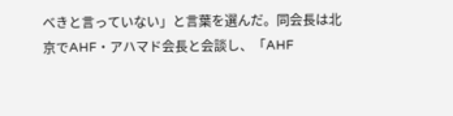べきと言っていない」と言葉を選んだ。同会長は北京でAHF・アハマド会長と会談し、「AHF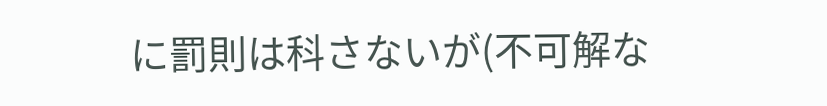に罰則は科さないが(不可解な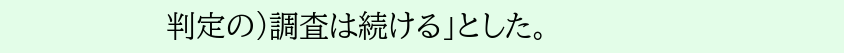判定の)調査は続ける」とした。